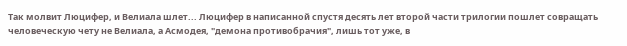Так молвит Люцифер, и Велиала шлет... Люцифер в написанной спустя десять лет второй части трилогии пошлет совращать человеческую чету не Велиала, а Асмодея, "демона противобрачия", лишь тот уже, в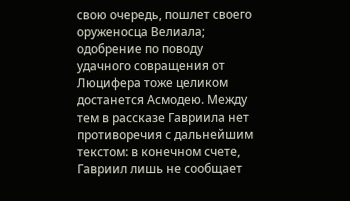свою очередь, пошлет своего оруженосца Велиала; одобрение по поводу удачного совращения от Люцифера тоже целиком достанется Асмодею. Между тем в рассказе Гавриила нет противоречия с дальнейшим текстом: в конечном счете, Гавриил лишь не сообщает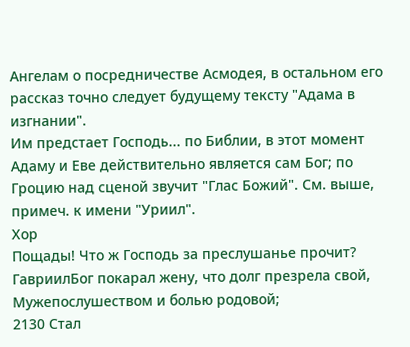Ангелам о посредничестве Асмодея, в остальном его рассказ точно следует будущему тексту "Адама в изгнании".
Им предстает Господь... по Библии, в этот момент Адаму и Еве действительно является сам Бог; по Гроцию над сценой звучит "Глас Божий". См. выше, примеч. к имени "Уриил".
Хор
Пощады! Что ж Господь за преслушанье прочит?
ГавриилБог покарал жену, что долг презрела свой,
Мужепослушеством и болью родовой;
2130 Стал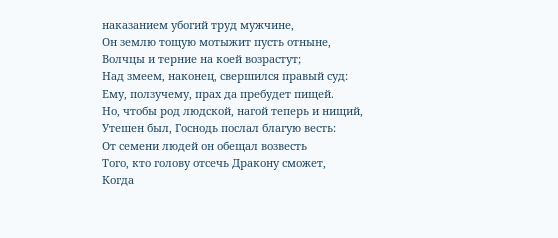наказанием убогий труд мужчине,
Он землю тощую мотыжит пусть отныне,
Волчцы и терние на коей возрастут;
Над змеем, наконец, свершился правый суд:
Ему, ползучему, прах да пребудет пищей.
Но, чтобы род людской, нагой теперь и нищий,
Утешен был, Госнодь послал благую весть:
От семени людей он обещал возвесть
Того, кто голову отсечь Дракону сможет,
Когда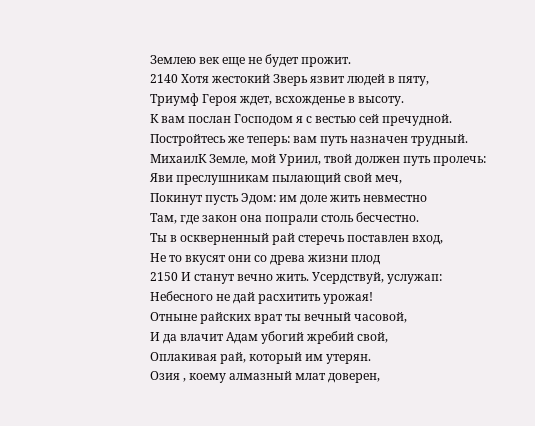Землею век еще не будет прожит.
2140 Хотя жестокий Зверь язвит людей в пяту,
Триумф Героя ждет, всхожденье в высоту.
К вам послан Господом я с вестью сей пречудной.
Постройтесь же теперь: вам путь назначен трудный.
МихаилК Земле, мой Уриил, твой должен путь пролечь:
Яви преслушникам пылающий свой меч,
Покинут пусть Эдом: им доле жить невместно
Там, где закон она попрали столь бесчестно.
Ты в оскверненный рай стеречь поставлен вход,
Не то вкусят они со древа жизни плод
2150 И станут вечно жить. Усердствуй, услужап:
Небесного не дай расхитить урожая!
Отныне райских врат ты вечный часовой,
И да влачит Адам убогий жребий свой,
Оплакивая рай, который им утерян.
Озия , коему алмазный млат доверен,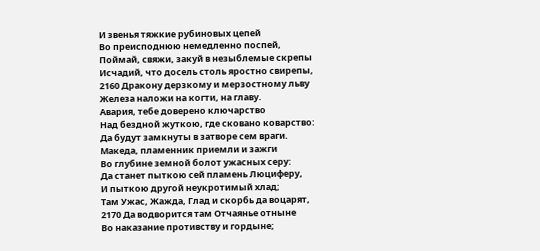И звенья тяжкие рубиновых цепей
Во преисподнюю немедленно поспей,
Поймай, свяжи, закуй в незыблемые скрепы
Исчадий, что досель столь яростно свирепы,
2160 Дракону дерзкому и мерзостному льву
Железа наложи на когти, на главу.
Авария, тебе доверено ключарство
Над бездной жуткою, где сковано коварство:
Да будут замкнуты в затворе сем враги.
Македа, пламенник приемли и зажги
Во глубине земной болот ужасных серу:
Да станет пыткою сей пламень Люциферу,
И пыткою другой неукротимый хлад;
Там Ужас, Жажда, Глад и скорбь да воцарят,
2170 Да водворится там Отчаянье отныне
Во наказание противству и гордыне;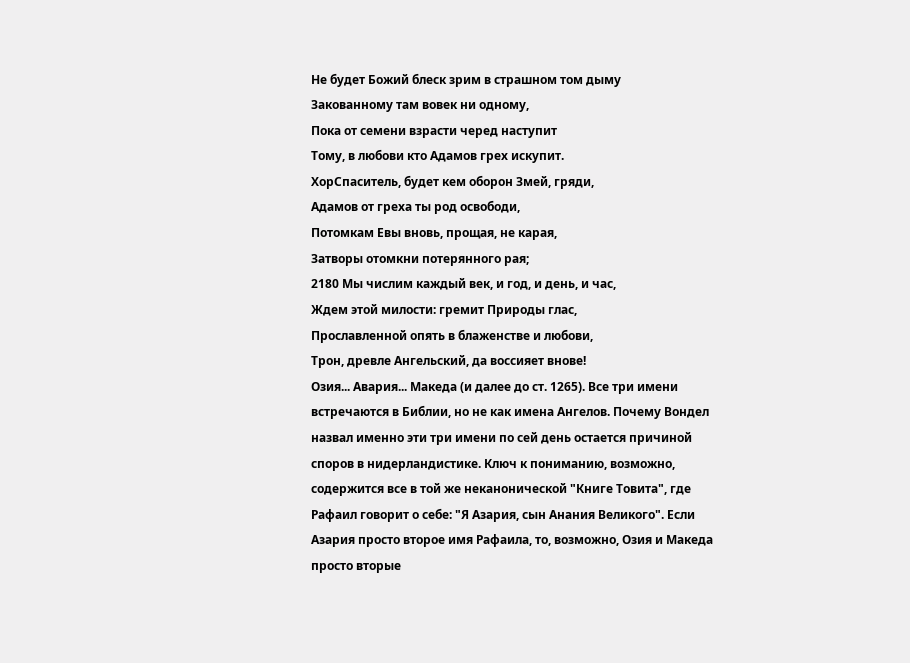Не будет Божий блеск зрим в страшном том дыму
Закованному там вовек ни одному,
Пока от семени взрасти черед наступит
Тому, в любови кто Адамов грех искупит.
ХорСпаситель, будет кем оборон Змей, гряди,
Адамов от греха ты род освободи,
Потомкам Евы вновь, прощая, не карая,
Затворы отомкни потерянного рая;
2180 Мы числим каждый век, и год, и день, и час,
Ждем этой милости: гремит Природы глас,
Прославленной опять в блаженстве и любови,
Трон, древле Ангельский, да воссияет внове!
Озия... Авария... Македа (и далее до ст. 1265). Все три имени встречаются в Библии, но не как имена Ангелов. Почему Вондел назвал именно эти три имени по сей день остается причиной споров в нидерландистике. Ключ к пониманию, возможно, содержится все в той же неканонической "Книге Товита", где Рафаил говорит о себе: "Я Азария, сын Анания Великого". Если Азария просто второе имя Рафаила, то, возможно, Озия и Македа просто вторые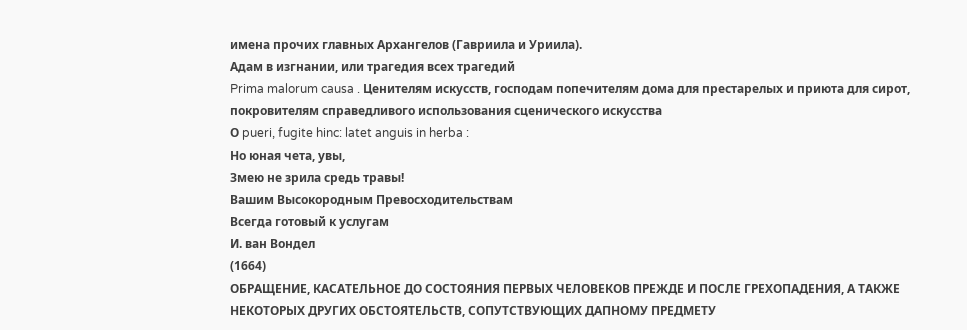имена прочих главных Архангелов (Гавриила и Уриила).
Адам в изгнании, или трагедия всех трагедий
Prima malorum causa . Ценителям искусств, господам попечителям дома для престарелых и приюта для сирот, покровителям справедливого использования сценического искусства
О pueri, fugite hinc: latet anguis in herba :
Но юная чета, увы,
Змею не зрила средь травы!
Вашим Высокородным Превосходительствам
Всегда готовый к услугам
И. ван Вондел
(1664)
ОБРАЩЕНИЕ, КАСАТЕЛЬНОЕ ДО СОСТОЯНИЯ ПЕРВЫХ ЧЕЛОВЕКОВ ПРЕЖДЕ И ПОСЛЕ ГРЕХОПАДЕНИЯ, А ТАКЖЕ НЕКОТОРЫХ ДРУГИХ ОБСТОЯТЕЛЬСТВ, СОПУТСТВУЮЩИХ ДАПНОМУ ПРЕДМЕТУ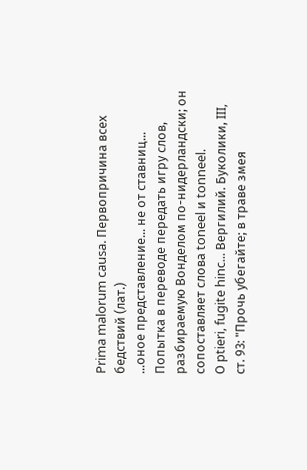Prima malorum causa. Первопричина всех бедствий (лат.)
...оное представление... не от ставниц... Попытка в переводе передать игру слов, разбираемую Вонделом по-нидерландски; он сопоставляет слова toneel и tonneel.
О ptieri, fugite hinc... Вергилий. Буколики, III, ст. 93: "Прочь убегайте; в траве змея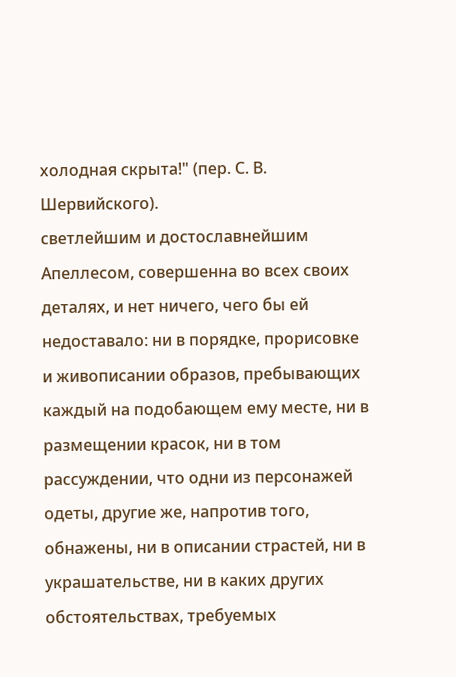холодная скрыта!" (пер. С. В. Шервийского).
светлейшим и достославнейшим Апеллесом, совершенна во всех своих деталях, и нет ничего, чего бы ей недоставало: ни в порядке, прорисовке и живописании образов, пребывающих каждый на подобающем ему месте, ни в размещении красок, ни в том рассуждении, что одни из персонажей одеты, другие же, напротив того, обнажены, ни в описании страстей, ни в украшательстве, ни в каких других обстоятельствах, требуемых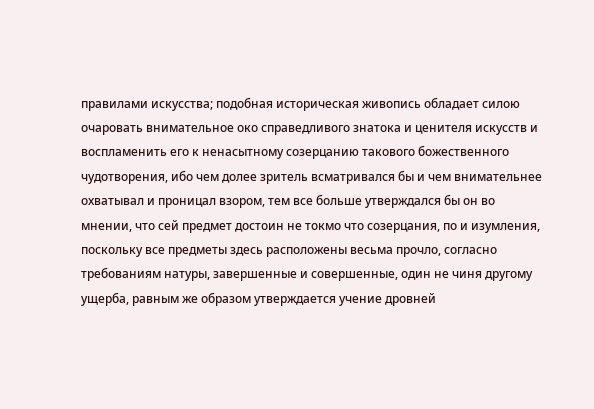правилами искусства; подобная историческая живопись обладает силою очаровать внимательное око справедливого знатока и ценителя искусств и воспламенить его к ненасытному созерцанию такового божественного чудотворения, ибо чем долее зритель всматривался бы и чем внимательнее охватывал и проницал взором, тем все больше утверждался бы он во мнении, что сей предмет достоин не токмо что созерцания, по и изумления, поскольку все предметы здесь расположены весьма прочло, согласно требованиям натуры, завершенные и совершенные, один не чиня другому ущерба, равным же образом утверждается учение дровней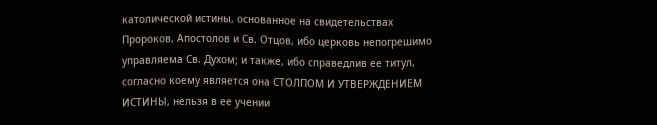католической истины, основанное на свидетельствах Пророков, Апостолов и Св. Отцов, ибо церковь непогрешимо управляема Св. Духом; и также, ибо справедлив ее титул, согласно коему является она СТОЛПОМ И УТВЕРЖДЕНИЕМ ИСТИНЫ, нельзя в ее учении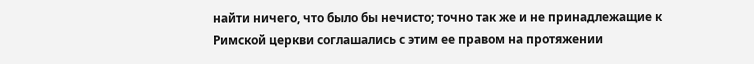найти ничего, что было бы нечисто; точно так же и не принадлежащие к Римской церкви соглашались с этим ее правом на протяжении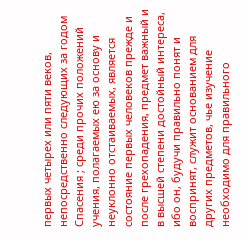первых четырех или пяти веков, непосредственно следующих за годом Спасения ; среди прочих положений учения, полагаемых ею за основу и неуклонно отстаиваемых, является состояние первых человеков прежде и после грехопадения, предмет важный и в высшей степени достойный интереса, ибо он, будучи правильно понят и воспринят, служит основанием для других предметов, чье изучение необходимо для правильного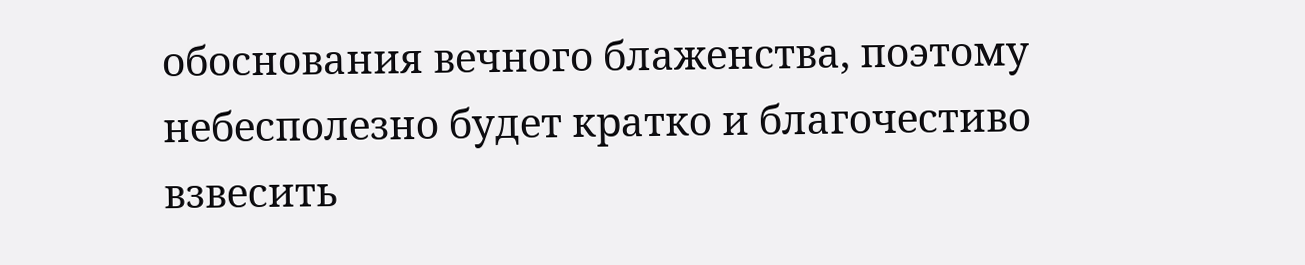обоснования вечного блаженства, поэтому небесполезно будет кратко и благочестиво взвесить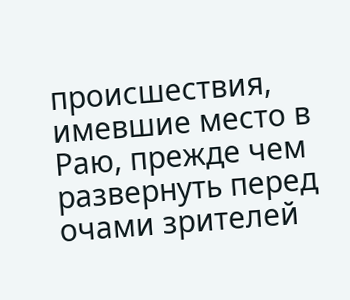происшествия, имевшие место в Раю, прежде чем развернуть перед очами зрителей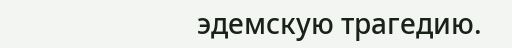эдемскую трагедию.